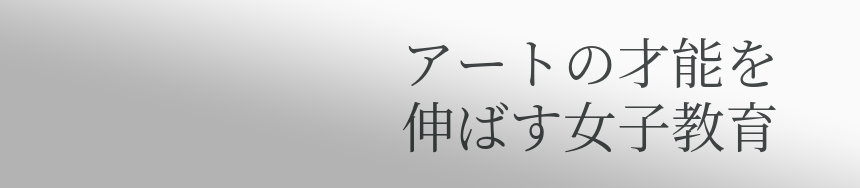アートの才能を伸ばす女子教育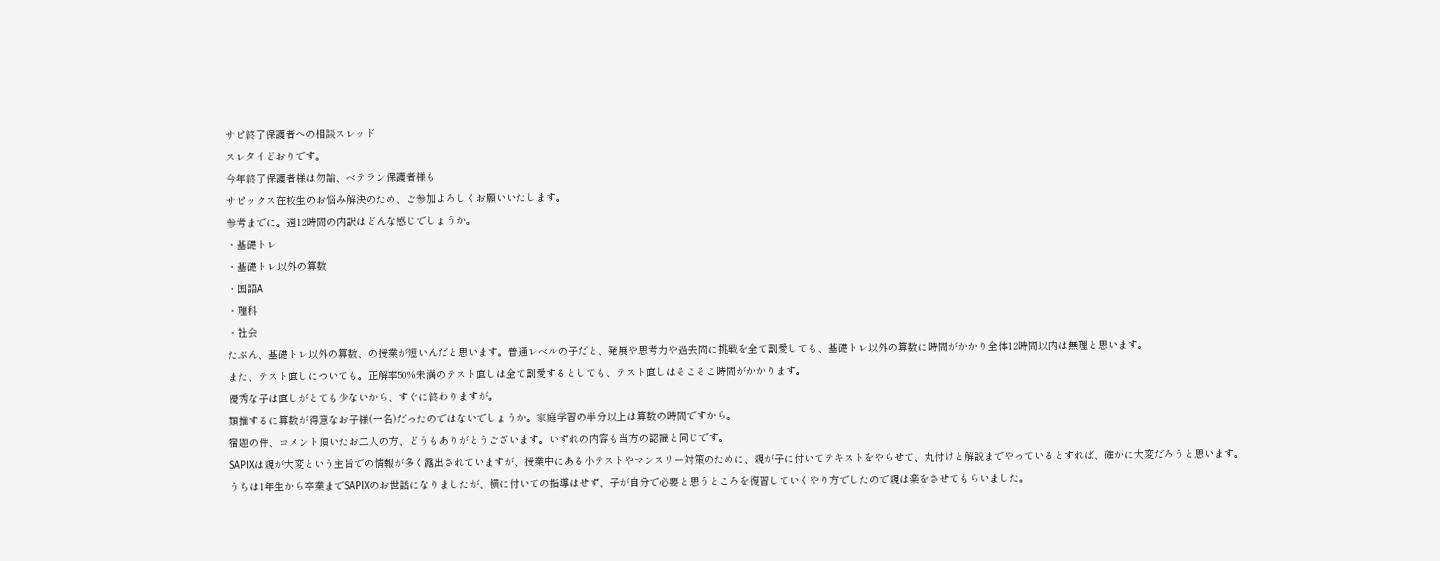サピ終了保護者への相談スレッド
スレタイどおりです。
今年終了保護者様は勿論、ベテラン保護者様も
サピックス在校生のお悩み解決のため、ご参加よろしくお願いいたします。
参考までに。週12時間の内訳はどんな感じでしょうか。
・基礎トレ
・基礎トレ以外の算数
・国語A
・理科
・社会
たぶん、基礎トレ以外の算数、の授業が短いんだと思います。普通レベルの子だと、発展や思考力や過去問に挑戦を全て割愛しても、基礎トレ以外の算数に時間がかかり全体12時間以内は無理と思います。
また、テスト直しについても。正解率50%未満のテスト直しは全て割愛するとしても、テスト直しはそこそこ時間がかかります。
優秀な子は直しがとても少ないから、すぐに終わりますが。
類推するに算数が得意なお子様(一名)だったのではないでしょうか。家庭学習の半分以上は算数の時間ですから。
宿題の件、コメント頂いたお二人の方、どうもありがとうございます。いずれの内容も当方の認識と同じです。
SAPIXは親が大変という主旨での情報が多く露出されていますが、授業中にある小テストやマンスリー対策のために、親が子に付いてテキストをやらせて、丸付けと解説までやっているとすれば、確かに大変だろうと思います。
うちは1年生から卒業までSAPIXのお世話になりましたが、横に付いての指導はせず、子が自分で必要と思うところを復習していくやり方でしたので親は楽をさせてもらいました。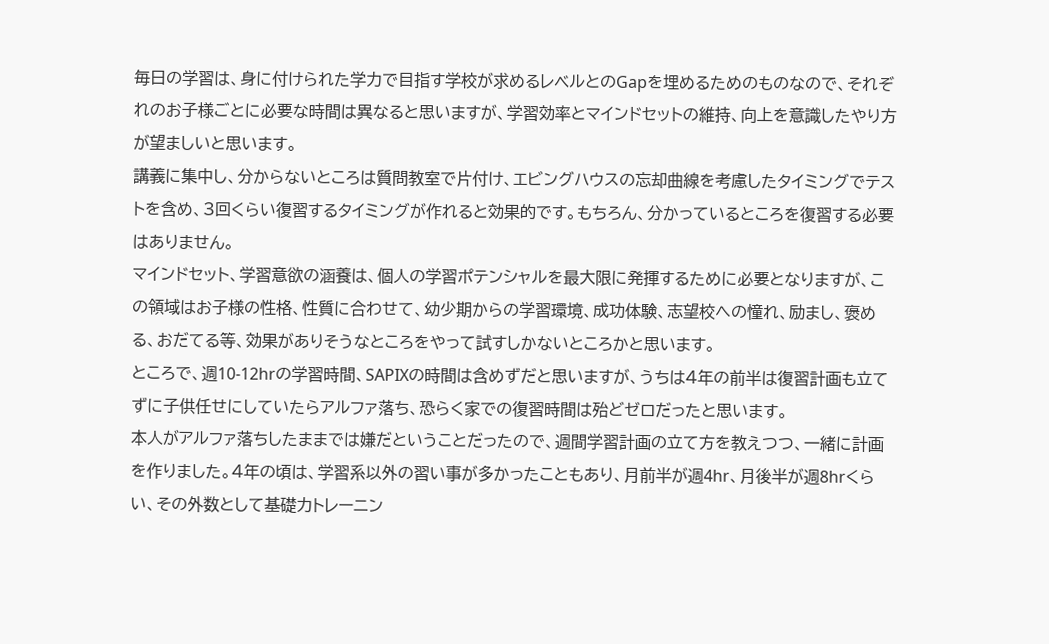毎日の学習は、身に付けられた学力で目指す学校が求めるレベルとのGapを埋めるためのものなので、それぞれのお子様ごとに必要な時間は異なると思いますが、学習効率とマインドセットの維持、向上を意識したやり方が望ましいと思います。
講義に集中し、分からないところは質問教室で片付け、エビングハウスの忘却曲線を考慮したタイミングでテストを含め、3回くらい復習するタイミングが作れると効果的です。もちろん、分かっているところを復習する必要はありません。
マインドセット、学習意欲の涵養は、個人の学習ポテンシャルを最大限に発揮するために必要となりますが、この領域はお子様の性格、性質に合わせて、幼少期からの学習環境、成功体験、志望校への憧れ、励まし、褒める、おだてる等、効果がありそうなところをやって試すしかないところかと思います。
ところで、週10-12hrの学習時間、SAPIXの時間は含めずだと思いますが、うちは4年の前半は復習計画も立てずに子供任せにしていたらアルファ落ち、恐らく家での復習時間は殆どゼロだったと思います。
本人がアルファ落ちしたままでは嫌だということだったので、週間学習計画の立て方を教えつつ、一緒に計画を作りました。4年の頃は、学習系以外の習い事が多かったこともあり、月前半が週4hr、月後半が週8hrくらい、その外数として基礎力トレーニン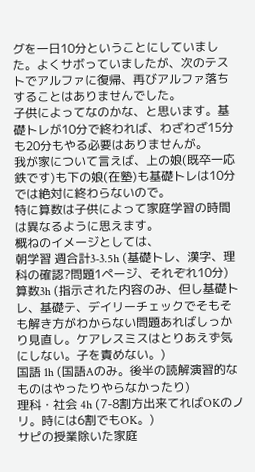グを一日10分ということにしていました。よくサボっていましたが、次のテストでアルファに復帰、再びアルファ落ちすることはありませんでした。
子供によってなのかな、と思います。基礎トレが10分で終われば、わざわざ15分も20分もやる必要はありませんが。
我が家について言えば、上の娘(既卒一応鉄です)も下の娘(在塾)も基礎トレは10分では絶対に終わらないので。
特に算数は子供によって家庭学習の時間は異なるように思えます。
概ねのイメージとしては、
朝学習 週合計3-3.5h (基礎トレ、漢字、理科の確認?問題1ページ、それぞれ10分)
算数3h (指示された内容のみ、但し基礎トレ、基礎テ、デイリーチェックでそもそも解き方がわからない問題あればしっかり見直し。ケアレスミスはとりあえず気にしない。子を責めない。)
国語 1h (国語Aのみ。後半の読解演習的なものはやったりやらなかったり)
理科・社会 4h (7-8割方出来てればOKのノリ。時には6割でもOK。)
サピの授業除いた家庭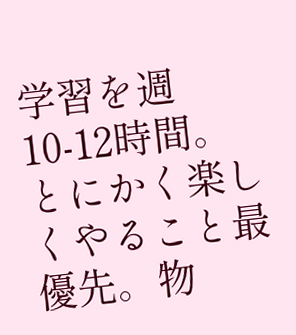学習を週10-12時間。
とにかく楽しくやること最優先。物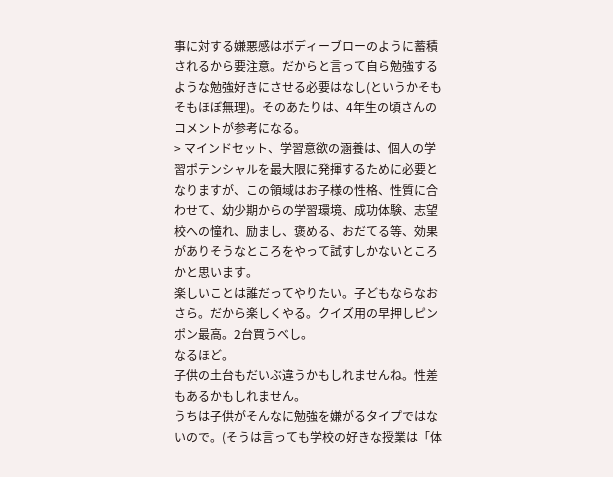事に対する嫌悪感はボディーブローのように蓄積されるから要注意。だからと言って自ら勉強するような勉強好きにさせる必要はなし(というかそもそもほぼ無理)。そのあたりは、4年生の頃さんのコメントが参考になる。
> マインドセット、学習意欲の涵養は、個人の学習ポテンシャルを最大限に発揮するために必要となりますが、この領域はお子様の性格、性質に合わせて、幼少期からの学習環境、成功体験、志望校への憧れ、励まし、褒める、おだてる等、効果がありそうなところをやって試すしかないところかと思います。
楽しいことは誰だってやりたい。子どもならなおさら。だから楽しくやる。クイズ用の早押しピンポン最高。2台買うべし。
なるほど。
子供の土台もだいぶ違うかもしれませんね。性差もあるかもしれません。
うちは子供がそんなに勉強を嫌がるタイプではないので。(そうは言っても学校の好きな授業は「体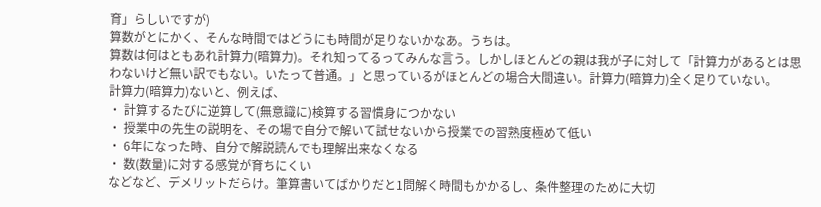育」らしいですが)
算数がとにかく、そんな時間ではどうにも時間が足りないかなあ。うちは。
算数は何はともあれ計算力(暗算力)。それ知ってるってみんな言う。しかしほとんどの親は我が子に対して「計算力があるとは思わないけど無い訳でもない。いたって普通。」と思っているがほとんどの場合大間違い。計算力(暗算力)全く足りていない。
計算力(暗算力)ないと、例えば、
・ 計算するたびに逆算して(無意識に)検算する習慣身につかない
・ 授業中の先生の説明を、その場で自分で解いて試せないから授業での習熟度極めて低い
・ 6年になった時、自分で解説読んでも理解出来なくなる
・ 数(数量)に対する感覚が育ちにくい
などなど、デメリットだらけ。筆算書いてばかりだと1問解く時間もかかるし、条件整理のために大切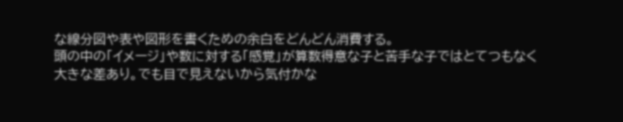な線分図や表や図形を書くための余白をどんどん消費する。
頭の中の「イメージ」や数に対する「感覚」が算数得意な子と苦手な子ではとてつもなく大きな差あり。でも目で見えないから気付かな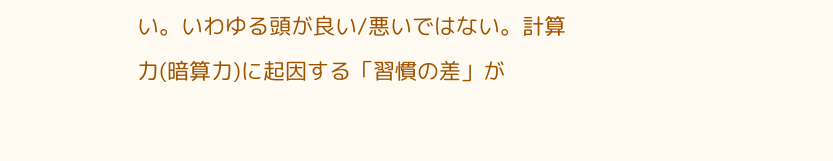い。いわゆる頭が良い/悪いではない。計算力(暗算力)に起因する「習慣の差」が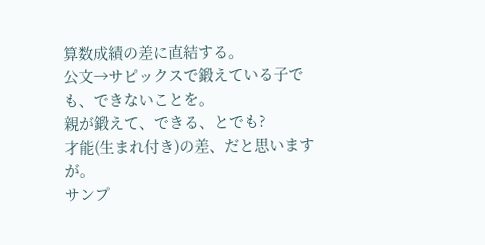算数成績の差に直結する。
公文→サピックスで鍛えている子でも、できないことを。
親が鍛えて、できる、とでも?
才能(生まれ付き)の差、だと思いますが。
サンプ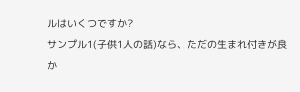ルはいくつですか?
サンプル1(子供1人の話)なら、ただの生まれ付きが良か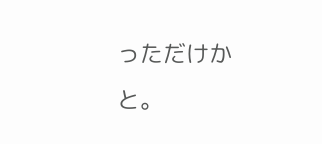っただけかと。